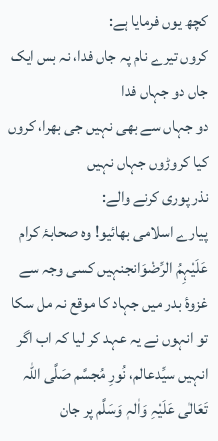کچھ یوں فرمایا ہے:
کروں تیرے نام پہ جاں فدا، نہ بس ایک جاں دو جہاں فدا
دو جہاں سے بھی نہیں جی بھرا، کروں کیا کروڑوں جہاں نہیں
نذر پوری کرنے والے:
پیارے اسلامی بھائیو! وہ صحابۂ کرام عَلَیْہِمُ الرِّضْوَانجنہیں کسی وجہ سے غزوۂ بدر میں جہاد کا موقع نہ مل سکا تو انہوں نے یہ عہد کر لیا کہ اب اگر انہیں سیِّدعالم، نُورِ مُجسَّم صَلَّی اللہ تَعَالٰی عَلَیْہِ وَاٰلہٖ وَسَلَّم پر جان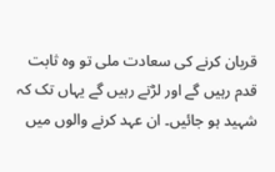قربان کرنے کی سعادت ملی تو وہ ثابت قدم رہیں گے اور لڑتے رہیں گے یہاں تک کہ شہید ہو جائیں۔ ان عہد کرنے والوں میں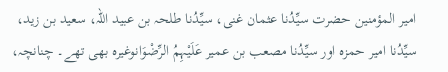امیر المؤمنین حضرت سیِّدُنا عثمان غنی، سیِّدُنا طلحہ بن عبید اللہ، سعید بن زید، سیِّدُنا امیر حمزہ اور سیِّدُنا مصعب بن عمیر عَلَیْہِمُ الرِّضْوَانوغیرہ بھی تھے۔ چنانچہ،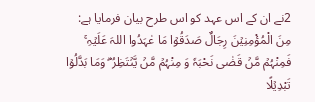2نے ان کے اس عہد کو اس طرح بیان فرمایا ہے:
مِنَ الْمُؤْمِنِیۡنَ رِجَالٌ صَدَقُوۡا مَا عٰہَدُوا اللہَ عَلَیۡہِ ۚ فَمِنْہُمۡ مَّنۡ قَضٰی نَحْبَہٗ وَ مِنْہُمۡ مَّنۡ یَّنۡتَظِرُ ۫ۖ وَمَا بَدَّلُوۡا تَبْدِیۡلًا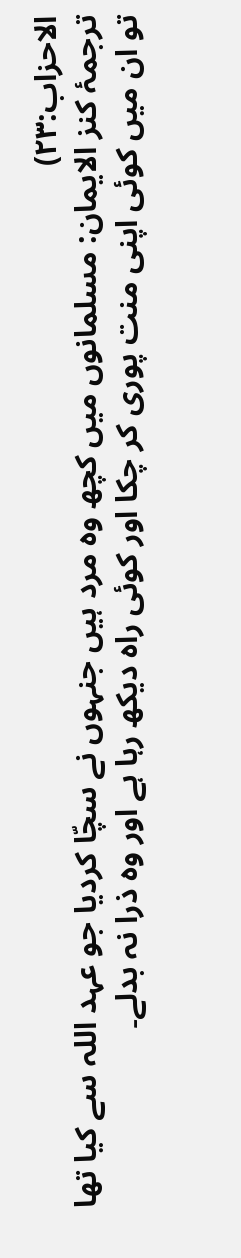الاحزاب:۲۳)
ترجمۂ کنز الایمان: مسلمانوں میں کچھ وہ مرد ہیں جنہوں نے سچّا کردیا جو عہد اللہ سے کیا تھا تو ان میں کوئی اپنی منت پوری کر چکا اور کوئی راہ دیکھ رہا ہے اور وہ ذرا نہ بدلے۔